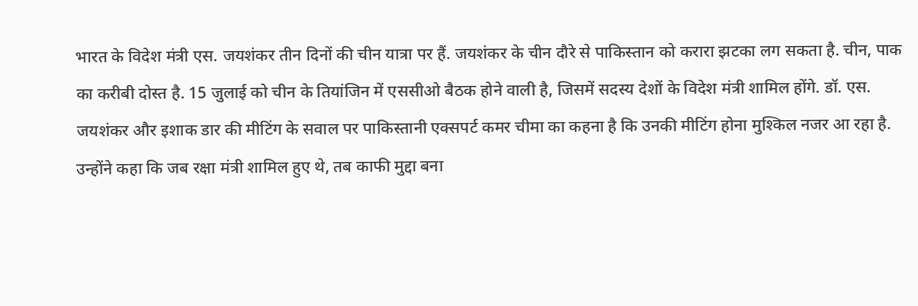भारत के विदेश मंत्री एस. जयशंकर तीन दिनों की चीन यात्रा पर हैं. जयशंकर के चीन दौरे से पाकिस्तान को करारा झटका लग सकता है. चीन, पाक का करीबी दोस्त है. 15 जुलाई को चीन के तियांजिन में एससीओ बैठक होने वाली है, जिसमें सदस्य देशों के विदेश मंत्री शामिल होंगे. डॉ. एस. जयशंकर और इशाक डार की मीटिंग के सवाल पर पाकिस्तानी एक्सपर्ट कमर चीमा का कहना है कि उनकी मीटिंग होना मुश्किल नजर आ रहा है. उन्होंने कहा कि जब रक्षा मंत्री शामिल हुए थे, तब काफी मुद्दा बना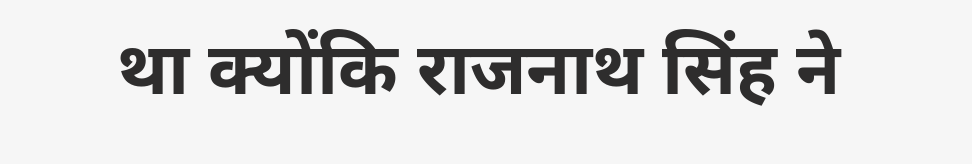था क्योंकि राजनाथ सिंह ने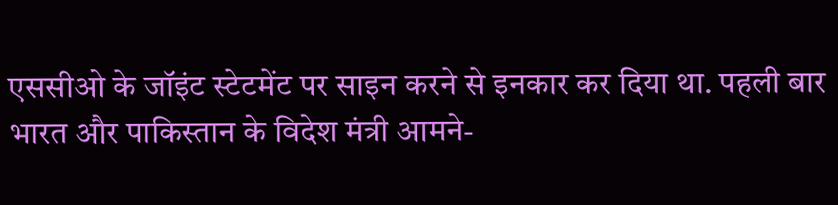एससीओ के जॉइंट स्टेटमेंट पर साइन करने से इनकार कर दिया था. पहली बार भारत और पाकिस्तान के विदेश मंत्री आमने-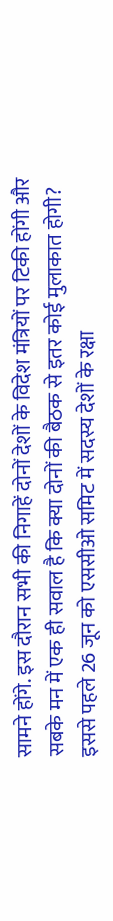सामने होंगे. इस दौरान सभी की निगाहें दोनों देशों के विदेश मंत्रियों पर टिकी होंगी और सबके मन में एक ही सवाल है कि क्या दोनों की बैठक से इतर कोई मुलाकात होगी? इससे पहले 26 जून को एससीओ समिट में सदस्य देशों के रक्षा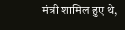मंत्री शामिल हुए थे,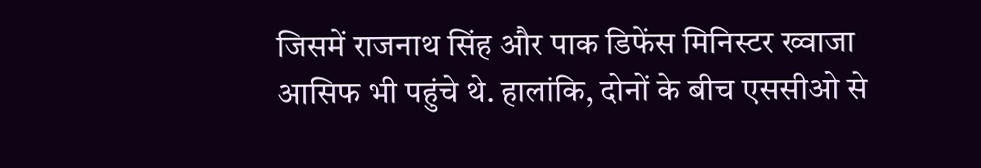जिसमें राजनाथ सिंह और पाक डिफेंस मिनिस्टर ख्वाजा आसिफ भी पहुंचे थे. हालांकि, दोनों के बीच एससीओ से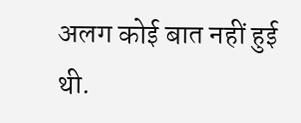अलग कोई बात नहीं हुई थी.